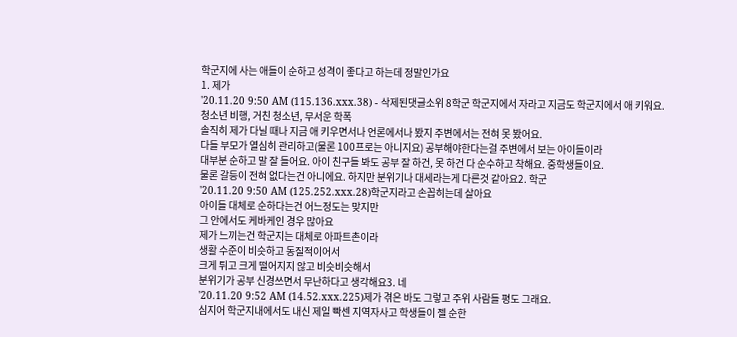학군지에 사는 애들이 순하고 성격이 좋다고 하는데 정말인가요
1. 제가
'20.11.20 9:50 AM (115.136.xxx.38) - 삭제된댓글소위 8학군 학군지에서 자라고 지금도 학군지에서 애 키워요.
청소년 비행, 거친 청소년, 무서운 학폭
솔직히 제가 다닐 때나 지금 애 키우면서나 언론에서나 봤지 주변에서는 전혀 못 봤어요.
다들 부모가 열심히 관리하고(물론 100프로는 아니지요) 공부해야한다는걸 주변에서 보는 아이들이라
대부분 순하고 말 잘 들어요. 아이 친구들 봐도 공부 잘 하건, 못 하건 다 순수하고 착해요. 중학생들이요.
물론 갈등이 전혀 없다는건 아니에요. 하지만 분위기나 대세라는게 다른것 같아요2. 학군
'20.11.20 9:50 AM (125.252.xxx.28)학군지라고 손꼽히는데 살아요
아이들 대체로 순하다는건 어느정도는 맞지만
그 안에서도 케바케인 경우 많아요
제가 느끼는건 학군지는 대체로 아파트촌이라
생활 수준이 비슷하고 동질적이어서
크게 튀고 크게 떨어지지 않고 비슷비슷해서
분위기가 공부 신경쓰면서 무난하다고 생각해요3. 네
'20.11.20 9:52 AM (14.52.xxx.225)제가 겪은 바도 그렇고 주위 사람들 평도 그래요.
심지어 학군지내에서도 내신 제일 빡센 지역자사고 학생들이 젤 순한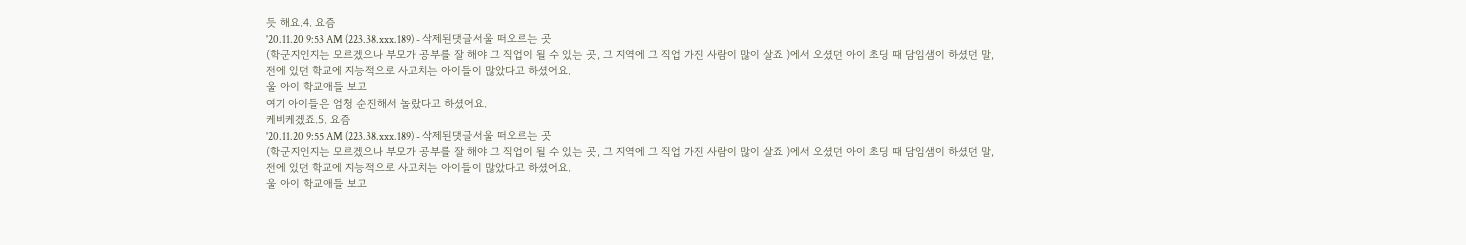듯 해요.4. 요즘
'20.11.20 9:53 AM (223.38.xxx.189) - 삭제된댓글서울 떠오르는 곳
(학군지인지는 모르겠으나 부모가 공부를 잘 해야 그 직업이 될 수 있는 곳, 그 지역에 그 직업 가진 사람이 많이 살죠 )에서 오셨던 아이 초딩 때 담임샘이 하셨던 말,
전에 있던 학교에 지능적으로 사고치는 아이들이 많았다고 하셨어요.
울 아이 학교애들 보고
여기 아이들은 엄청 순진해서 놀랐다고 하셨어요.
케비케겠죠.5. 요즘
'20.11.20 9:55 AM (223.38.xxx.189) - 삭제된댓글서울 떠오르는 곳
(학군지인지는 모르겠으나 부모가 공부를 잘 해야 그 직업이 될 수 있는 곳, 그 지역에 그 직업 가진 사람이 많이 살죠 )에서 오셨던 아이 초딩 때 담임샘이 하셨던 말,
전에 있던 학교에 지능적으로 사고치는 아이들이 많았다고 하셨어요.
울 아이 학교애들 보고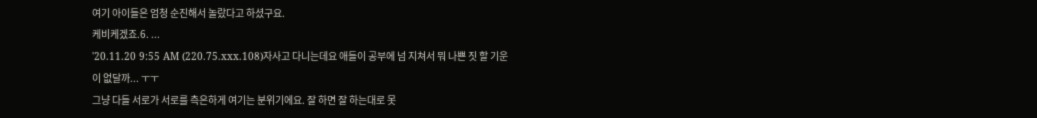여기 아이들은 엄청 순진해서 놀랐다고 하셨구요.
케비케겠죠.6. ...
'20.11.20 9:55 AM (220.75.xxx.108)자사고 다니는데요 애들이 공부에 넘 지쳐서 뭐 나쁜 짓 할 기운이 없달까... ㅜㅜ
그냥 다들 서로가 서로를 측은하게 여기는 분위기에요. 잘 하면 잘 하는대로 못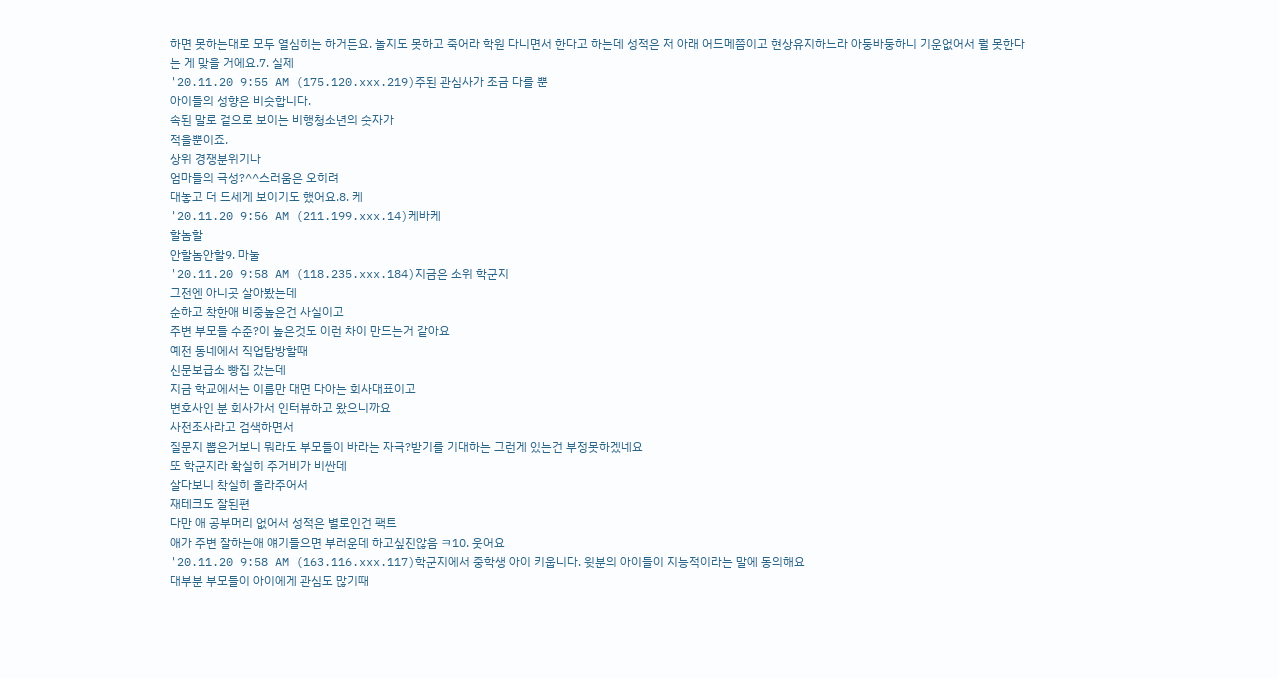하면 못하는대로 모두 열심히는 하거든요. 놀지도 못하고 죽어라 학원 다니면서 한다고 하는데 성적은 저 아래 어드메쯤이고 현상유지하느라 아둥바둥하니 기운없어서 뭘 못한다는 게 맞을 거에요.7. 실제
'20.11.20 9:55 AM (175.120.xxx.219)주된 관심사가 조금 다를 뿐
아이들의 성향은 비슷합니다.
속된 말로 겉으로 보이는 비행청소년의 숫자가
적을뿐이죠.
상위 경쟁분위기나
엄마들의 극성?^^스러움은 오히려
대놓고 더 드세게 보이기도 했어요.8. 케
'20.11.20 9:56 AM (211.199.xxx.14)케바케
할놈할
안할놈안할9. 마눌
'20.11.20 9:58 AM (118.235.xxx.184)지금은 소위 학군지
그전엔 아니곳 살아봤는데
순하고 착한애 비중높은건 사실이고
주변 부모들 수준?이 높은것도 이런 차이 만드는거 같아요
예전 동네에서 직업탐방할때
신문보급소 빵집 갔는데
지금 학교에서는 이름만 대면 다아는 회사대표이고
변호사인 분 회사가서 인터뷰하고 왔으니까요
사전조사라고 검색하면서
질문지 뽑은거보니 뭐라도 부모들이 바라는 자극?받기를 기대하는 그런게 있는건 부정못하겠네요
또 학군지라 확실히 주거비가 비싼데
살다보니 착실히 올라주어서
재테크도 잘된편
다만 애 공부머리 없어서 성적은 별로인건 팩트
애가 주변 잘하는애 얘기들으면 부러운데 하고싶진않음 ㅋ10. 웃어요
'20.11.20 9:58 AM (163.116.xxx.117)학군지에서 중학생 아이 키웁니다. 윗분의 아이들이 지능적이라는 말에 동의해요
대부분 부모들이 아이에게 관심도 많기때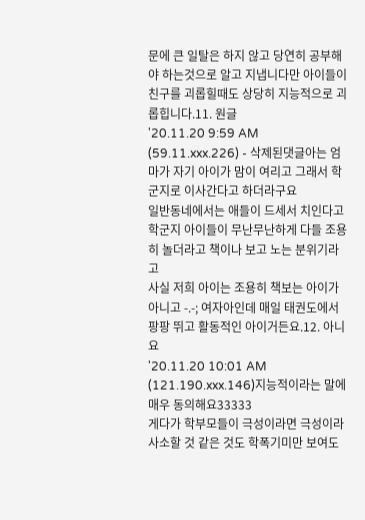문에 큰 일탈은 하지 않고 당연히 공부해야 하는것으로 알고 지냅니다만 아이들이 친구를 괴롭힐때도 상당히 지능적으로 괴롭힙니다.11. 원글
'20.11.20 9:59 AM (59.11.xxx.226) - 삭제된댓글아는 엄마가 자기 아이가 맘이 여리고 그래서 학군지로 이사간다고 하더라구요
일반동네에서는 애들이 드세서 치인다고 학군지 아이들이 무난무난하게 다들 조용히 놀더라고 책이나 보고 노는 분위기라고
사실 저희 아이는 조용히 책보는 아이가 아니고 -.-; 여자아인데 매일 태권도에서 팡팡 뛰고 활동적인 아이거든요.12. 아니요
'20.11.20 10:01 AM (121.190.xxx.146)지능적이라는 말에 매우 동의해요33333
게다가 학부모들이 극성이라면 극성이라 사소할 것 같은 것도 학폭기미만 보여도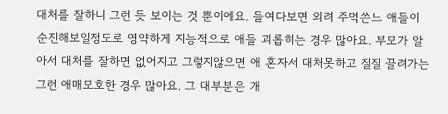대처를 잘하니 그런 듯 보이는 것 뿐이에요. 들여다보면 외려 주먹쓴느 애들이 순진해보일정도로 영약하게 지능적으로 애들 괴롭히는 경우 많아요. 부모가 알아서 대처를 잘하면 없어지고 그렇지않으면 애 혼자서 대처못하고 질질 끌려가는 그런 애매모호한 경우 많아요. 그 대부분은 개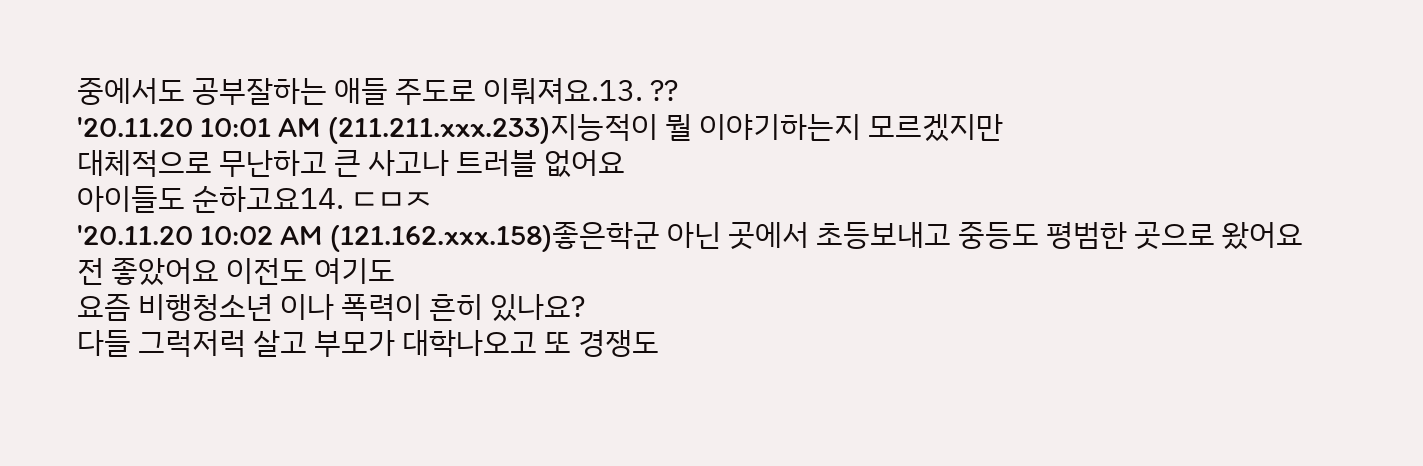중에서도 공부잘하는 애들 주도로 이뤄져요.13. ??
'20.11.20 10:01 AM (211.211.xxx.233)지능적이 뭘 이야기하는지 모르겠지만
대체적으로 무난하고 큰 사고나 트러블 없어요
아이들도 순하고요14. ㄷㅁㅈ
'20.11.20 10:02 AM (121.162.xxx.158)좋은학군 아닌 곳에서 초등보내고 중등도 평범한 곳으로 왔어요
전 좋았어요 이전도 여기도
요즘 비행청소년 이나 폭력이 흔히 있나요?
다들 그럭저럭 살고 부모가 대학나오고 또 경쟁도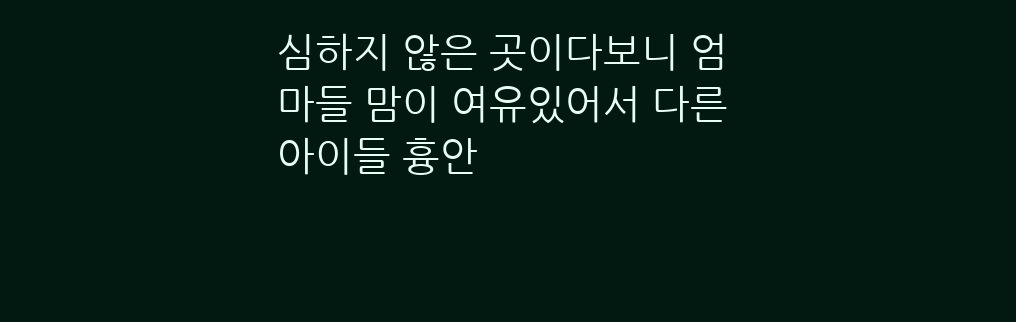심하지 않은 곳이다보니 엄마들 맘이 여유있어서 다른 아이들 흉안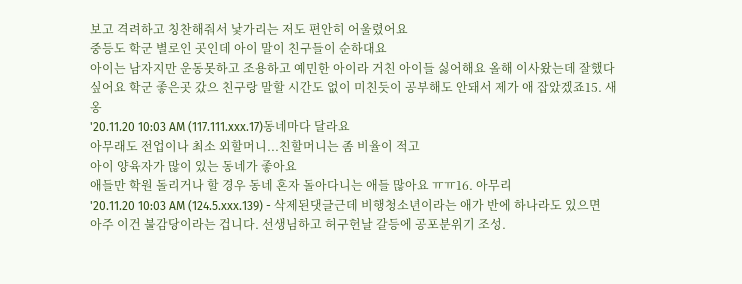보고 격려하고 칭찬해줘서 낯가리는 저도 편안히 어울렸어요
중등도 학군 별로인 곳인데 아이 말이 친구들이 순하대요
아이는 남자지만 운동못하고 조용하고 예민한 아이라 거친 아이들 싫어해요 올해 이사왔는데 잘했다 싶어요 학군 좋은곳 갔으 친구랑 말할 시간도 없이 미친듯이 공부해도 안돼서 제가 애 잡았겠죠15. 새옹
'20.11.20 10:03 AM (117.111.xxx.17)동네마다 달라요
아무래도 전업이나 최소 외할머니...친할머니는 좀 비율이 적고
아이 양육자가 많이 있는 동네가 좋아요
애들만 학원 돌리거나 할 경우 동네 혼자 돌아다니는 애들 많아요 ㅠㅠ16. 아무리
'20.11.20 10:03 AM (124.5.xxx.139) - 삭제된댓글근데 비행청소년이라는 애가 반에 하나라도 있으면 아주 이건 불감당이라는 겁니다. 선생님하고 허구헌날 갈등에 공포분위기 조성.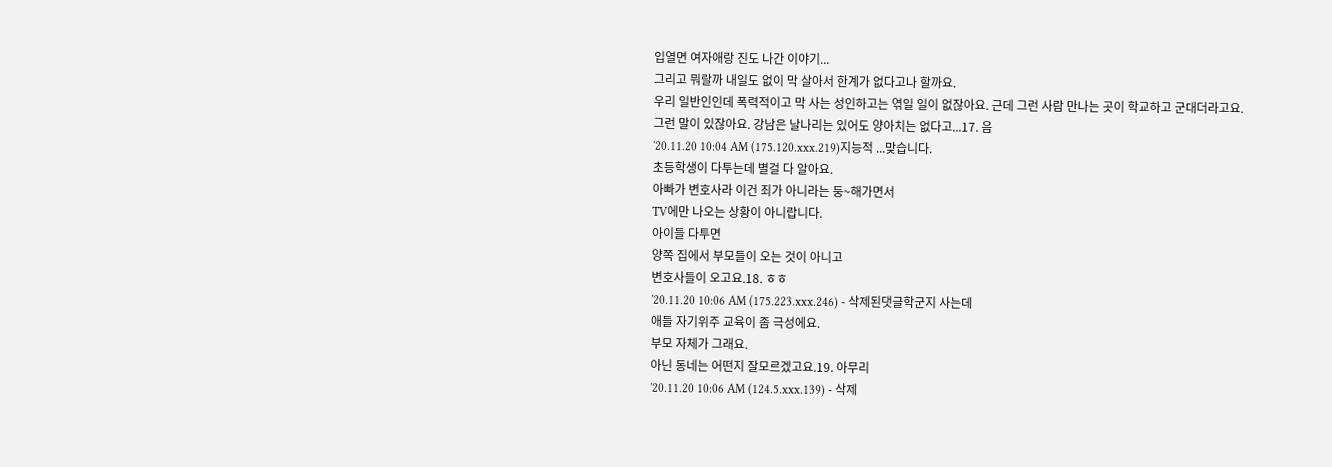입열면 여자애랑 진도 나간 이야기...
그리고 뭐랄까 내일도 없이 막 살아서 한계가 없다고나 할까요.
우리 일반인인데 폭력적이고 막 사는 성인하고는 엮일 일이 없잖아요. 근데 그런 사람 만나는 곳이 학교하고 군대더라고요.
그런 말이 있잖아요. 강남은 날나리는 있어도 양아치는 없다고...17. 음
'20.11.20 10:04 AM (175.120.xxx.219)지능적 ...맞습니다.
초등학생이 다투는데 별걸 다 알아요.
아빠가 변호사라 이건 죄가 아니라는 둥~해가면서
TV에만 나오는 상황이 아니랍니다.
아이들 다투면
양쪽 집에서 부모들이 오는 것이 아니고
변호사들이 오고요.18. ㅎㅎ
'20.11.20 10:06 AM (175.223.xxx.246) - 삭제된댓글학군지 사는데
애들 자기위주 교육이 좀 극성에요.
부모 자체가 그래요.
아닌 동네는 어떤지 잘모르겠고요.19. 아무리
'20.11.20 10:06 AM (124.5.xxx.139) - 삭제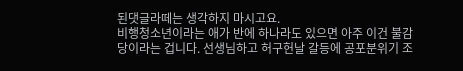된댓글라떼는 생각하지 마시고요.
비행청소년이라는 애가 반에 하나라도 있으면 아주 이건 불감당이라는 겁니다. 선생님하고 허구헌날 갈등에 공포분위기 조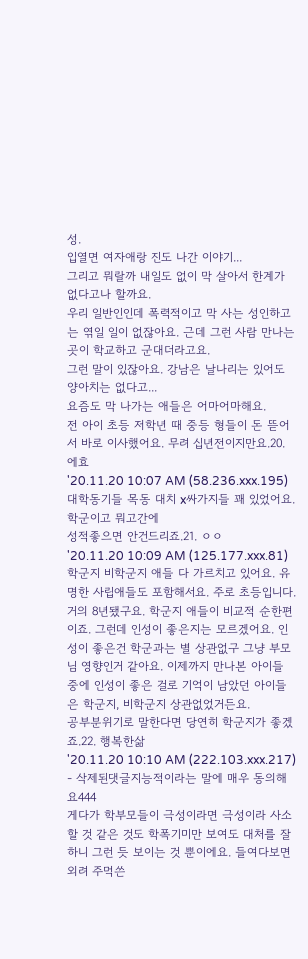성.
입열면 여자애랑 진도 나간 이야기...
그리고 뭐랄까 내일도 없이 막 살아서 한계가 없다고나 할까요.
우리 일반인인데 폭력적이고 막 사는 성인하고는 엮일 일이 없잖아요. 근데 그런 사람 만나는 곳이 학교하고 군대더라고요.
그런 말이 있잖아요. 강남은 날나리는 있어도 양아치는 없다고...
요즘도 막 나가는 애들은 어마어마해요.
전 아이 초등 저학년 때 중등 형들이 돈 뜯어서 바로 이사했어요. 무려 십년전이지만요.20. 에효
'20.11.20 10:07 AM (58.236.xxx.195)대학동기들 목동 대치 x싸가지들 꽤 있었어요.
학군이고 뭐고간에
성적좋으면 안건드리죠.21. ㅇㅇ
'20.11.20 10:09 AM (125.177.xxx.81)학군지 비학군지 애들 다 가르치고 있어요. 유명한 사립애들도 포함해서요. 주로 초등입니다. 거의 8년됐구요. 학군지 애들이 비교적 순한편이죠. 그런데 인성이 좋은지는 모르겠어요. 인성이 좋은건 학군과는 별 상관없구 그냥 부모님 영향인거 같아요. 이제까지 만나본 아이들 중에 인성이 좋은 걸로 기억이 남았던 아이들은 학군지, 비학군지 상관없었거든요.
공부분위기로 말한다면 당연히 학군지가 좋겠죠.22. 행복한삶
'20.11.20 10:10 AM (222.103.xxx.217) - 삭제된댓글지능적이라는 말에 매우 동의해요444
게다가 학부모들이 극성이라면 극성이라 사소할 것 같은 것도 학폭기미만 보여도 대처를 잘하니 그런 듯 보이는 것 뿐이에요. 들여다보면 외려 주먹쓴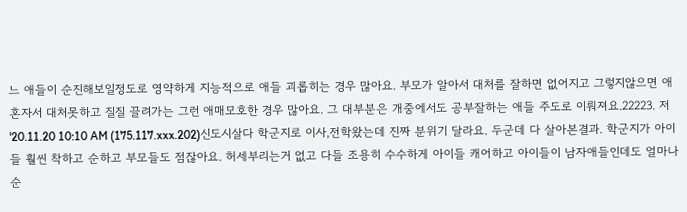느 애들이 순진해보일정도로 영약하게 지능적으로 애들 괴롭히는 경우 많아요. 부모가 알아서 대처를 잘하면 없어지고 그렇지않으면 애 혼자서 대처못하고 질질 끌려가는 그런 애매모호한 경우 많아요. 그 대부분은 개중에서도 공부잘하는 애들 주도로 이뤄져요.22223. 저
'20.11.20 10:10 AM (175.117.xxx.202)신도시살다 학군지로 이사,전학왔는데 진짜 분위기 달라요. 두군데 다 살아본결과. 학군지가 아이들 훨씬 착하고 순하고 부모들도 점잖아요. 허세부리는거 없고 다들 조용히 수수하게 아이들 캐어하고 아이들이 남자애들인데도 얼마나 순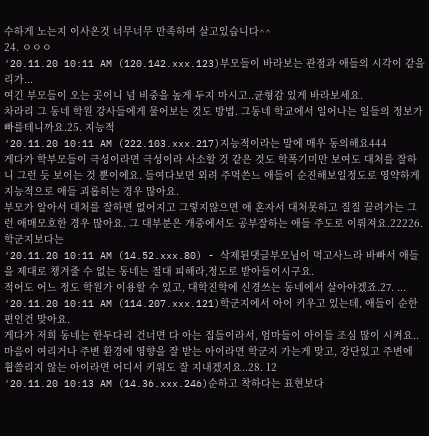수하게 노는지 이사온것 너무너무 만족하며 살고있습니다^^
24. ㅇㅇㅇ
'20.11.20 10:11 AM (120.142.xxx.123)부모들이 바라보는 관점과 애들의 시각이 같을리가...
여긴 부모들이 오는 곳이니 넘 비중을 높게 두지 마시고..균형감 있게 바라보세요.
차라리 그 동네 학원 강사들에게 물어보는 것도 방법. 그동네 학교에서 일어나는 일들의 정보가 빠를테니까요.25. 지능적
'20.11.20 10:11 AM (222.103.xxx.217)지능적이라는 말에 매우 동의해요444
게다가 학부모들이 극성이라면 극성이라 사소할 것 같은 것도 학폭기미만 보여도 대처를 잘하니 그런 듯 보이는 것 뿐이에요. 들여다보면 외려 주먹쓴느 애들이 순진해보일정도로 영약하게 지능적으로 애들 괴롭히는 경우 많아요.
부모가 알아서 대처를 잘하면 없어지고 그렇지않으면 애 혼자서 대처못하고 질질 끌려가는 그런 애매모호한 경우 많아요. 그 대부분은 개중에서도 공부잘하는 애들 주도로 이뤄져요.22226. 학군지보다는
'20.11.20 10:11 AM (14.52.xxx.80) - 삭제된댓글부모님이 먹고사느라 바빠서 애들을 제대로 챙겨줄 수 없는 동네는 절대 피해라,정도로 받아들이시구요.
적어도 어느 정도 학원가 이용할 수 있고, 대학진학에 신경쓰는 동네에서 살아야겠죠.27. ...
'20.11.20 10:11 AM (114.207.xxx.121)학군지에서 아이 키우고 있는데, 애들이 순한 편인건 맞아요.
게다가 저희 동네는 한두다리 건너면 다 아는 집들이라서, 엄마들이 아이들 조심 많이 시켜요..
마음이 여리거나 주변 환경에 영향을 잘 받는 아이라면 학군지 가는게 맞고, 강단있고 주변에 휩쓸리지 않는 아이라면 어디서 키워도 잘 지내겠지요..28. 12
'20.11.20 10:13 AM (14.36.xxx.246)순하고 착하다는 표현보다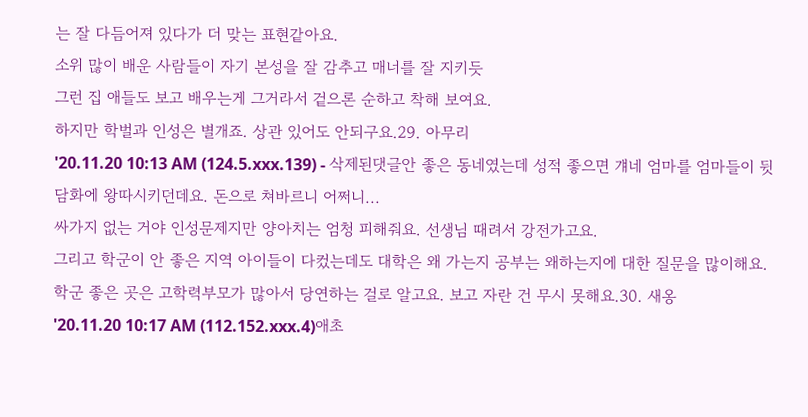는 잘 다듬어져 있다가 더 맞는 표현같아요.
소위 많이 배운 사람들이 자기 본성을 잘 감추고 매너를 잘 지키듯
그런 집 애들도 보고 배우는게 그거라서 겉으론 순하고 착해 보여요.
하지만 학벌과 인성은 별개죠. 상관 있어도 안되구요.29. 아무리
'20.11.20 10:13 AM (124.5.xxx.139) - 삭제된댓글안 좋은 동네였는데 성적 좋으면 걔네 엄마를 엄마들이 뒷담화에 왕따시키던데요. 돈으로 쳐바르니 어쩌니...
싸가지 없는 거야 인성문제지만 양아치는 엄청 피해줘요. 선생님 때려서 강전가고요.
그리고 학군이 안 좋은 지역 아이들이 다컸는데도 대학은 왜 가는지 공부는 왜하는지에 대한 질문을 많이해요. 학군 좋은 곳은 고학력부모가 많아서 당연하는 걸로 알고요. 보고 자란 건 무시 못해요.30. 새옹
'20.11.20 10:17 AM (112.152.xxx.4)애초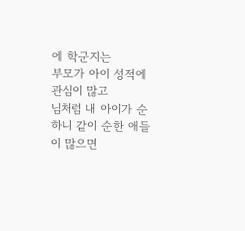에 학군지는
부모가 아이 성적에 관심이 많고
님처럼 내 아이가 순하니 같이 순한 애들이 많으면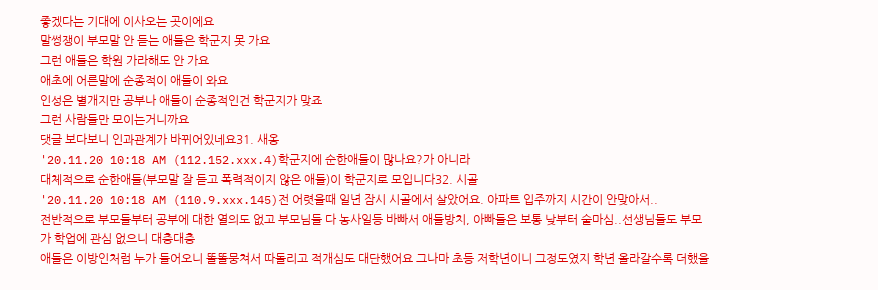좋겠다는 기대에 이사오는 곳이에요
말썽쟁이 부모말 안 듣는 애들은 학군지 못 가요
그런 애들은 학원 가라해도 안 가요
애초에 어른말에 순종적이 애들이 와요
인성은 별개지만 공부나 애들이 순종적인건 학군지가 맞죠
그런 사람들만 모이는거니까요
댓글 보다보니 인과관계가 바뀌어있네요31. 새옹
'20.11.20 10:18 AM (112.152.xxx.4)학군지에 순한애들이 많나요?가 아니라
대체적으로 순한애들(부모말 잘 듣고 폭력적이지 않은 애들)이 학군지로 모입니다32. 시골
'20.11.20 10:18 AM (110.9.xxx.145)전 어렷을때 일년 잠시 시골에서 살았어요. 아파트 입주까지 시간이 안맞아서..
전반적으로 부모들부터 공부에 대한 열의도 없고 부모님들 다 농사일등 바빠서 애들방치, 아빠들은 보통 낮부터 술마심..선생님들도 부모가 학업에 관심 없으니 대충대충
애들은 이방인처럼 누가 들어오니 똘똘뭉쳐서 따돌리고 적개심도 대단했어요 그나마 초등 저학년이니 그정도였지 학년 올라갈수록 더했을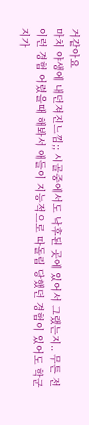거같아요
마치 야생에 내던져진느낌;; 시골중에서도 낙후된 곳에 있어서 그랬는지.. 무튼 전 이런 경험 어렸을때 해봐서 애들이 지능적으로 따돌림 당했던 경험이 있어도 학군지가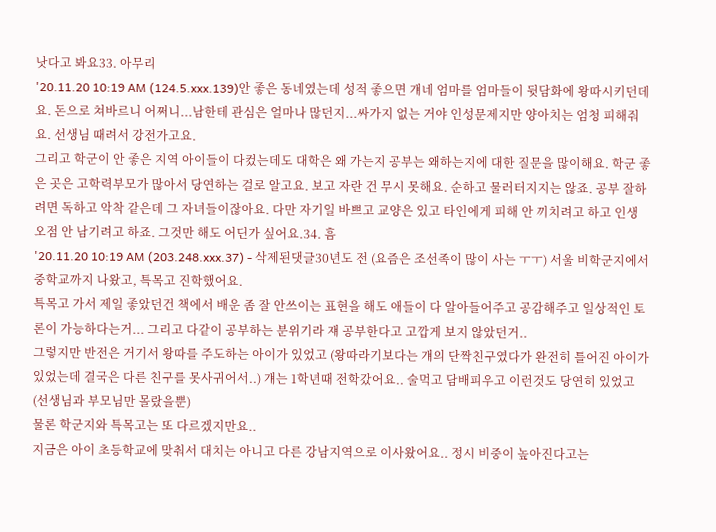낫다고 봐요33. 아무리
'20.11.20 10:19 AM (124.5.xxx.139)안 좋은 동네였는데 성적 좋으면 걔네 엄마를 엄마들이 뒷담화에 왕따시키던데요. 돈으로 쳐바르니 어쩌니...남한테 관심은 얼마나 많던지...싸가지 없는 거야 인성문제지만 양아치는 엄청 피해줘요. 선생님 때려서 강전가고요.
그리고 학군이 안 좋은 지역 아이들이 다컸는데도 대학은 왜 가는지 공부는 왜하는지에 대한 질문을 많이해요. 학군 좋은 곳은 고학력부모가 많아서 당연하는 걸로 알고요. 보고 자란 건 무시 못해요. 순하고 물러터지지는 않죠. 공부 잘하려면 독하고 악착 같은데 그 자녀들이잖아요. 다만 자기일 바쁘고 교양은 있고 타인에게 피해 안 끼치려고 하고 인생 오점 안 남기려고 하죠. 그것만 해도 어딘가 싶어요.34. 흠
'20.11.20 10:19 AM (203.248.xxx.37) - 삭제된댓글30년도 전 (요즘은 조선족이 많이 사는 ㅜㅜ) 서울 비학군지에서 중학교까지 나왔고, 특목고 진학했어요.
특목고 가서 제일 좋았던건 책에서 배운 좀 잘 안쓰이는 표현을 해도 애들이 다 알아들어주고 공감해주고 일상적인 토론이 가능하다는거... 그리고 다같이 공부하는 분위기라 쟤 공부한다고 고깝게 보지 않았던거..
그렇지만 반전은 거기서 왕따를 주도하는 아이가 있었고 (왕따라기보다는 걔의 단짝친구였다가 완전히 틀어진 아이가 있었는데 결국은 다른 친구를 못사귀어서..) 걔는 1학년때 전학갔어요.. 술먹고 담배피우고 이런것도 당연히 있었고 (선생님과 부모님만 몰랐을뿐)
물론 학군지와 특목고는 또 다르겠지만요..
지금은 아이 초등학교에 맞춰서 대치는 아니고 다른 강남지역으로 이사왔어요.. 정시 비중이 높아진다고는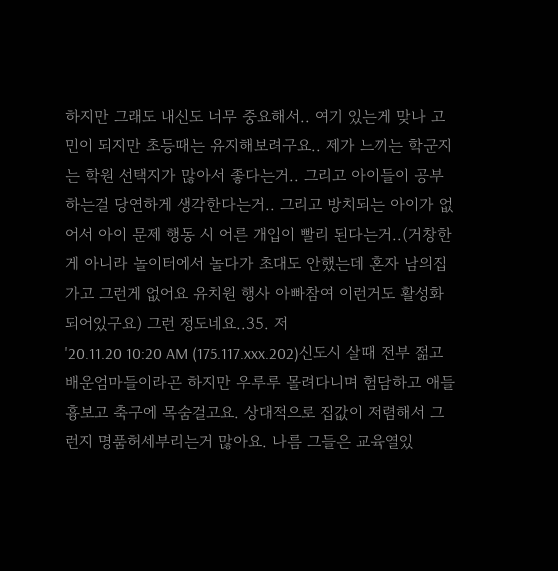하지만 그래도 내신도 너무 중요해서.. 여기 있는게 맞나 고민이 되지만 초등때는 유지해보려구요.. 제가 느끼는 학군지는 학원 선택지가 많아서 좋다는거.. 그리고 아이들이 공부하는걸 당연하게 생각한다는거.. 그리고 방치되는 아이가 없어서 아이 문제 행동 시 어른 개입이 빨리 된다는거..(거창한게 아니라 놀이터에서 놀다가 초대도 안했는데 혼자 남의집 가고 그런게 없어요 유치원 행사 아빠참여 이런거도 활성화 되어있구요) 그런 정도네요..35. 저
'20.11.20 10:20 AM (175.117.xxx.202)신도시 살때 전부 젊고 배운엄마들이라곤 하지만 우루루 몰려다니며 험담하고 애들흉보고 축구에 목숨걸고요. 상대적으로 집값이 저렴해서 그런지 명품허세부리는거 많아요. 나름 그들은 교육열있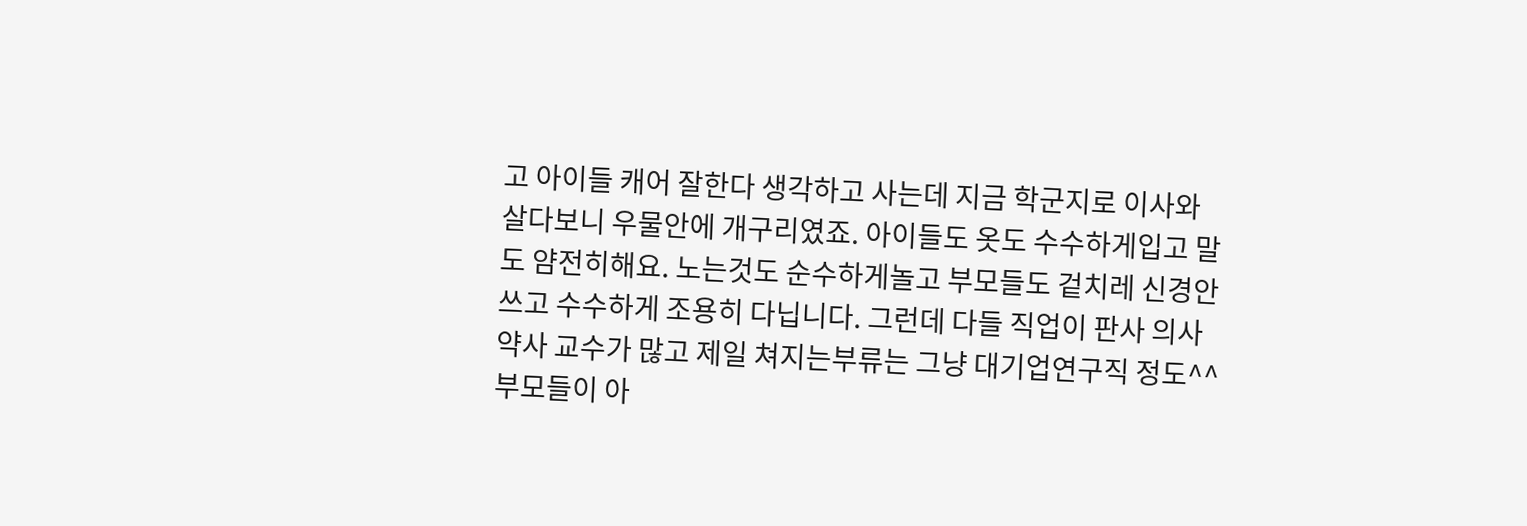고 아이들 캐어 잘한다 생각하고 사는데 지금 학군지로 이사와 살다보니 우물안에 개구리였죠. 아이들도 옷도 수수하게입고 말도 얌전히해요. 노는것도 순수하게놀고 부모들도 겉치레 신경안쓰고 수수하게 조용히 다닙니다. 그런데 다들 직업이 판사 의사 약사 교수가 많고 제일 쳐지는부류는 그냥 대기업연구직 정도^^
부모들이 아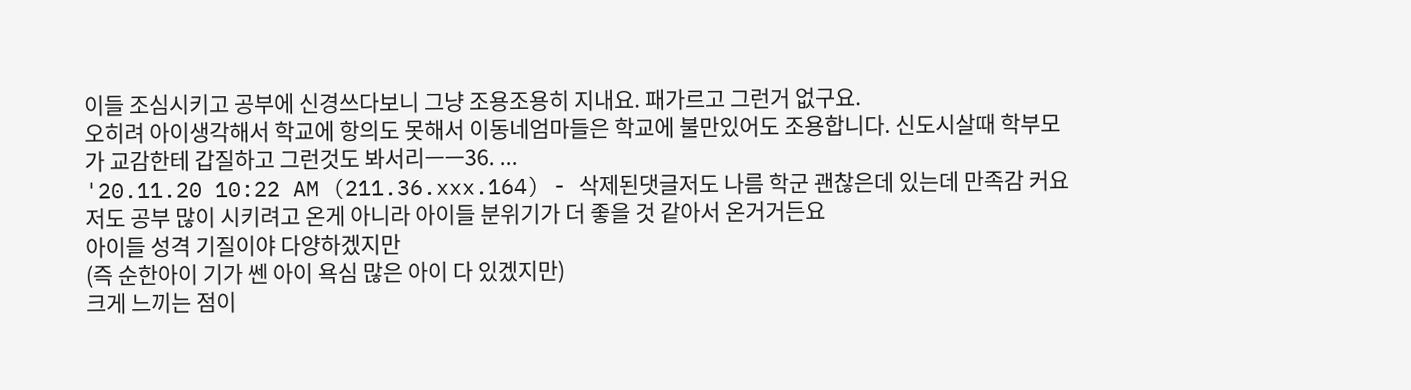이들 조심시키고 공부에 신경쓰다보니 그냥 조용조용히 지내요. 패가르고 그런거 없구요.
오히려 아이생각해서 학교에 항의도 못해서 이동네엄마들은 학교에 불만있어도 조용합니다. 신도시살때 학부모가 교감한테 갑질하고 그런것도 봐서리ㅡㅡ36. ...
'20.11.20 10:22 AM (211.36.xxx.164) - 삭제된댓글저도 나름 학군 괜찮은데 있는데 만족감 커요
저도 공부 많이 시키려고 온게 아니라 아이들 분위기가 더 좋을 것 같아서 온거거든요
아이들 성격 기질이야 다양하겠지만
(즉 순한아이 기가 쎈 아이 욕심 많은 아이 다 있겠지만)
크게 느끼는 점이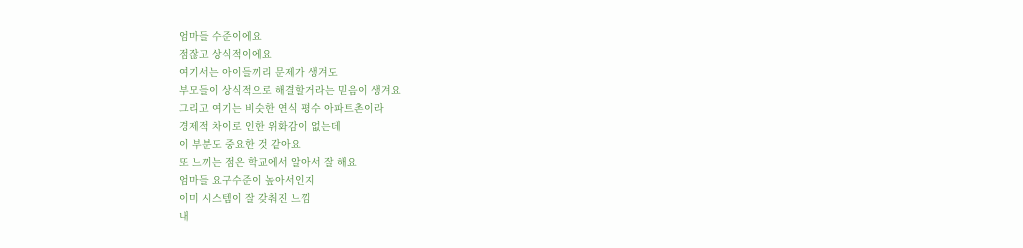엄마들 수준이에요
점잖고 상식적이에요
여기서는 아이들끼리 문제가 생겨도
부모들이 상식적으로 해결할거라는 믿음이 생겨요
그리고 여기는 비슷한 연식 평수 아파트촌이라
경제적 차이로 인한 위화감이 없는데
이 부분도 중요한 것 같아요
또 느끼는 점은 학교에서 알아서 잘 해요
엄마들 요구수준이 높아서인지
이미 시스템이 잘 갖춰진 느낌
내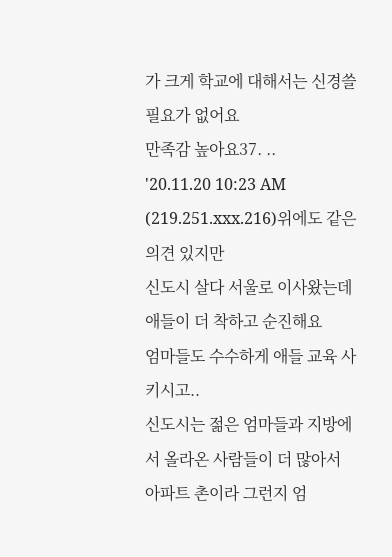가 크게 학교에 대해서는 신경쓸 필요가 없어요
만족감 높아요37. ..
'20.11.20 10:23 AM (219.251.xxx.216)위에도 같은 의견 있지만
신도시 살다 서울로 이사왔는데
애들이 더 착하고 순진해요
엄마들도 수수하게 애들 교육 사키시고..
신도시는 젊은 엄마들과 지방에서 올라온 사람들이 더 많아서 아파트 촌이라 그런지 엄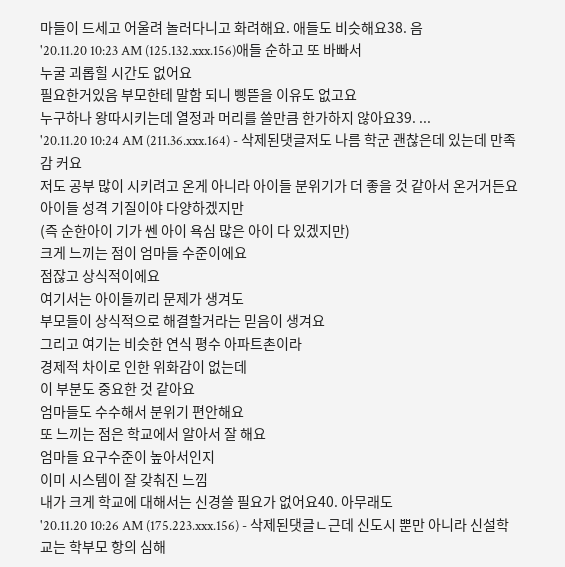마들이 드세고 어울려 놀러다니고 화려해요. 애들도 비슷해요38. 음
'20.11.20 10:23 AM (125.132.xxx.156)애들 순하고 또 바빠서
누굴 괴롭힐 시간도 없어요
필요한거있음 부모한테 말함 되니 삥뜯을 이유도 없고요
누구하나 왕따시키는데 열정과 머리를 쓸만큼 한가하지 않아요39. ...
'20.11.20 10:24 AM (211.36.xxx.164) - 삭제된댓글저도 나름 학군 괜찮은데 있는데 만족감 커요
저도 공부 많이 시키려고 온게 아니라 아이들 분위기가 더 좋을 것 같아서 온거거든요
아이들 성격 기질이야 다양하겠지만
(즉 순한아이 기가 쎈 아이 욕심 많은 아이 다 있겠지만)
크게 느끼는 점이 엄마들 수준이에요
점잖고 상식적이에요
여기서는 아이들끼리 문제가 생겨도
부모들이 상식적으로 해결할거라는 믿음이 생겨요
그리고 여기는 비슷한 연식 평수 아파트촌이라
경제적 차이로 인한 위화감이 없는데
이 부분도 중요한 것 같아요
엄마들도 수수해서 분위기 편안해요
또 느끼는 점은 학교에서 알아서 잘 해요
엄마들 요구수준이 높아서인지
이미 시스템이 잘 갖춰진 느낌
내가 크게 학교에 대해서는 신경쓸 필요가 없어요40. 아무래도
'20.11.20 10:26 AM (175.223.xxx.156) - 삭제된댓글ㄴ근데 신도시 뿐만 아니라 신설학교는 학부모 항의 심해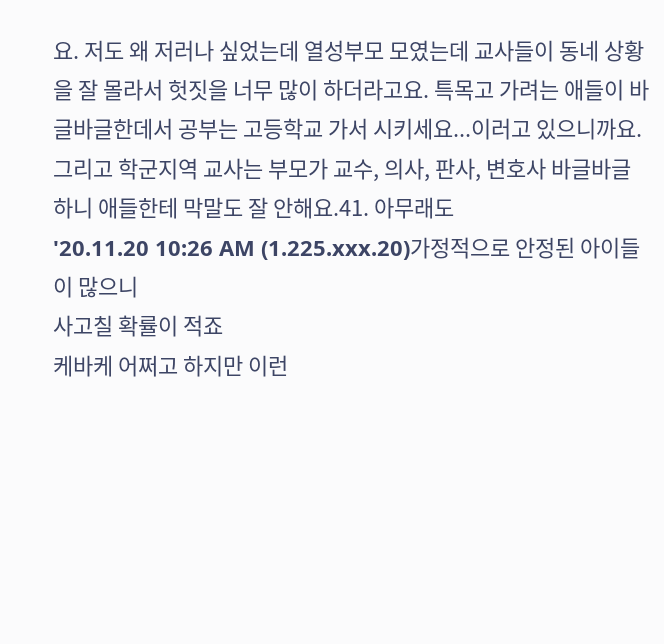요. 저도 왜 저러나 싶었는데 열성부모 모였는데 교사들이 동네 상황을 잘 몰라서 헛짓을 너무 많이 하더라고요. 특목고 가려는 애들이 바글바글한데서 공부는 고등학교 가서 시키세요...이러고 있으니까요.
그리고 학군지역 교사는 부모가 교수, 의사, 판사, 변호사 바글바글하니 애들한테 막말도 잘 안해요.41. 아무래도
'20.11.20 10:26 AM (1.225.xxx.20)가정적으로 안정된 아이들이 많으니
사고칠 확률이 적죠
케바케 어쩌고 하지만 이런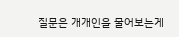질문은 개개인을 물어보는게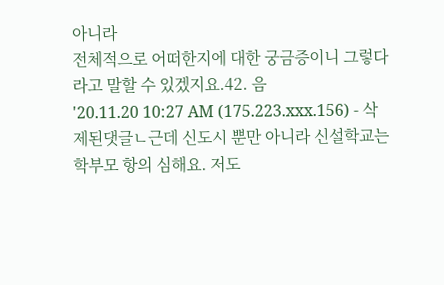아니라
전체적으로 어떠한지에 대한 궁금증이니 그렇다라고 말할 수 있겠지요.42. 음
'20.11.20 10:27 AM (175.223.xxx.156) - 삭제된댓글ㄴ근데 신도시 뿐만 아니라 신설학교는 학부모 항의 심해요. 저도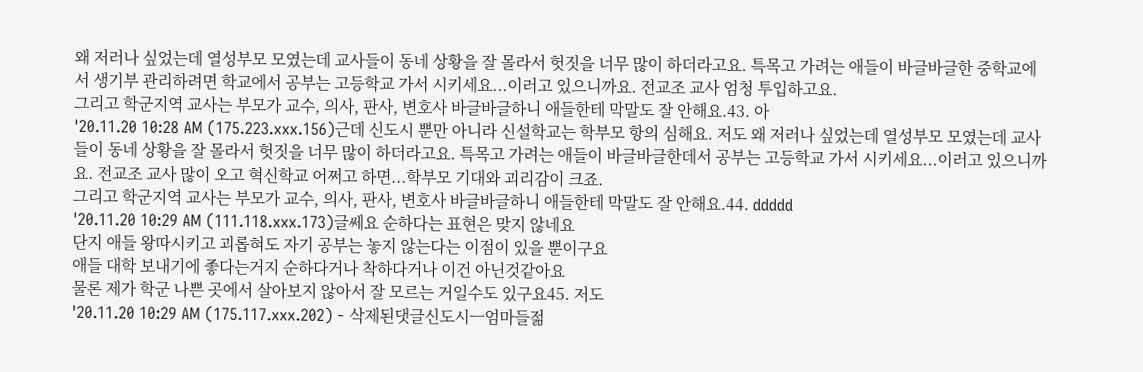왜 저러나 싶었는데 열성부모 모였는데 교사들이 동네 상황을 잘 몰라서 헛짓을 너무 많이 하더라고요. 특목고 가려는 애들이 바글바글한 중학교에서 생기부 관리하려면 학교에서 공부는 고등학교 가서 시키세요...이러고 있으니까요. 전교조 교사 엄청 투입하고요.
그리고 학군지역 교사는 부모가 교수, 의사, 판사, 변호사 바글바글하니 애들한테 막말도 잘 안해요.43. 아
'20.11.20 10:28 AM (175.223.xxx.156)근데 신도시 뿐만 아니라 신설학교는 학부모 항의 심해요. 저도 왜 저러나 싶었는데 열성부모 모였는데 교사들이 동네 상황을 잘 몰라서 헛짓을 너무 많이 하더라고요. 특목고 가려는 애들이 바글바글한데서 공부는 고등학교 가서 시키세요...이러고 있으니까요. 전교조 교사 많이 오고 혁신학교 어쩌고 하면...학부모 기대와 괴리감이 크죠.
그리고 학군지역 교사는 부모가 교수, 의사, 판사, 변호사 바글바글하니 애들한테 막말도 잘 안해요.44. ddddd
'20.11.20 10:29 AM (111.118.xxx.173)글쎄요 순하다는 표현은 맞지 않네요
단지 애들 왕따시키고 괴롭혀도 자기 공부는 놓지 않는다는 이점이 있을 뿐이구요
애들 대학 보내기에 좋다는거지 순하다거나 착하다거나 이건 아닌것같아요
물론 제가 학군 나쁜 곳에서 살아보지 않아서 잘 모르는 거일수도 있구요45. 저도
'20.11.20 10:29 AM (175.117.xxx.202) - 삭제된댓글신도시ㅡ엄마들젊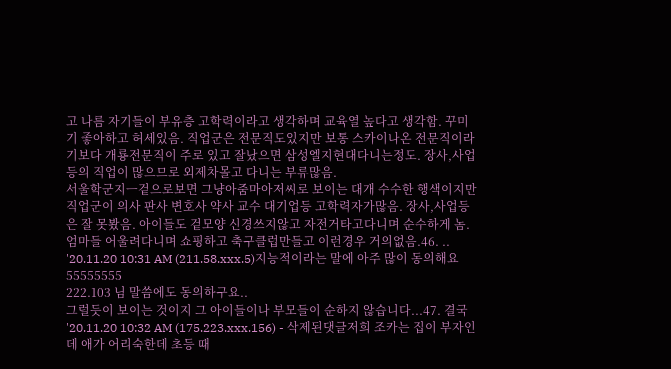고 나름 자기들이 부유층 고학력이라고 생각하며 교육열 높다고 생각함. 꾸미기 좋아하고 허세있음. 직업군은 전문직도있지만 보통 스카이나온 전문직이라기보다 개룡전문직이 주로 있고 잘났으면 삼성엘지현대다니는정도. 장사,사업등의 직업이 많으므로 외제차몰고 다니는 부류많음.
서울학군지ㅡ겉으로보면 그냥아줌마아저씨로 보이는 대개 수수한 행색이지만 직업군이 의사 판사 변호사 약사 교수 대기업등 고학력자가많음. 장사,사업등은 잘 못봤음. 아이들도 겉모양 신경쓰지않고 자전거타고다니며 순수하게 놈. 엄마들 어울려다니며 쇼핑하고 축구클럽만들고 이런경우 거의없음.46. ..
'20.11.20 10:31 AM (211.58.xxx.5)지능적이라는 말에 아주 많이 동의해요55555555
222.103 님 말씀에도 동의하구요..
그럴듯이 보이는 것이지 그 아이들이나 부모들이 순하지 않습니다...47. 결국
'20.11.20 10:32 AM (175.223.xxx.156) - 삭제된댓글저희 조카는 집이 부자인데 애가 어리숙한데 초등 때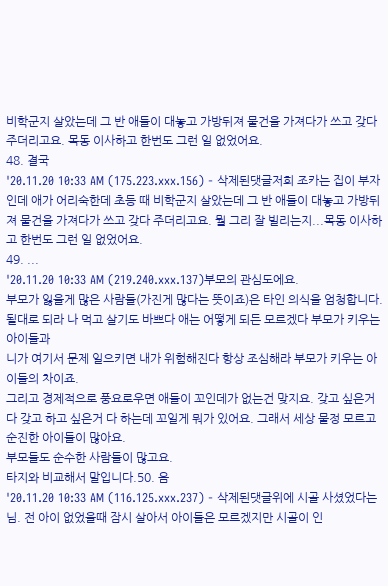비학군지 살았는데 그 반 애들이 대놓고 가방뒤져 물건을 가져다가 쓰고 갖다 주더리고요. 목동 이사하고 한번도 그런 일 없었어요.
48. 결국
'20.11.20 10:33 AM (175.223.xxx.156) - 삭제된댓글저희 조카는 집이 부자인데 애가 어리숙한데 초등 때 비학군지 살았는데 그 반 애들이 대놓고 가방뒤져 물건을 가져다가 쓰고 갖다 주더리고요. 뭘 그리 잘 빌리는지...목동 이사하고 한번도 그런 일 없었어요.
49. ...
'20.11.20 10:33 AM (219.240.xxx.137)부모의 관심도에요.
부모가 잃을게 많은 사람들(가진게 많다는 뜻이죠)은 타인 의식을 엄청합니다.
될대로 되라 나 먹고 살기도 바쁘다 애는 어떻게 되든 모르겠다 부모가 키우는 아이들과
니가 여기서 문제 일으키면 내가 위험해진다 항상 조심해라 부모가 키우는 아이들의 차이죠.
그리고 경제적으로 풍요로우면 애들이 꼬인데가 없는건 맞지요. 갖고 싶은거 다 갖고 하고 싶은거 다 하는데 꼬일게 뭐가 있어요. 그래서 세상 물정 모르고 순진한 아이들이 많아요.
부모들도 순수한 사람들이 많고요.
타지와 비교해서 말입니다.50. 음
'20.11.20 10:33 AM (116.125.xxx.237) - 삭제된댓글위에 시골 사셨었다는 님. 전 아이 없었을때 잠시 살아서 아이들은 모르겠지만 시골이 인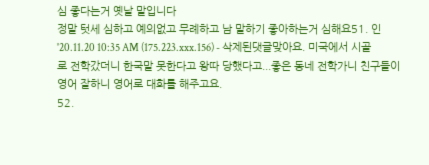심 좋다는거 옛날 말입니다
정말 텃세 심하고 예의없고 무례하고 남 말하기 좋아하는거 심해요51. 인
'20.11.20 10:35 AM (175.223.xxx.156) - 삭제된댓글맞아요. 미국에서 시골로 전학갔더니 한국말 못한다고 왕따 당했다고...좋은 동네 전학가니 친구들이 영어 잘하니 영어로 대화를 해주고요.
52.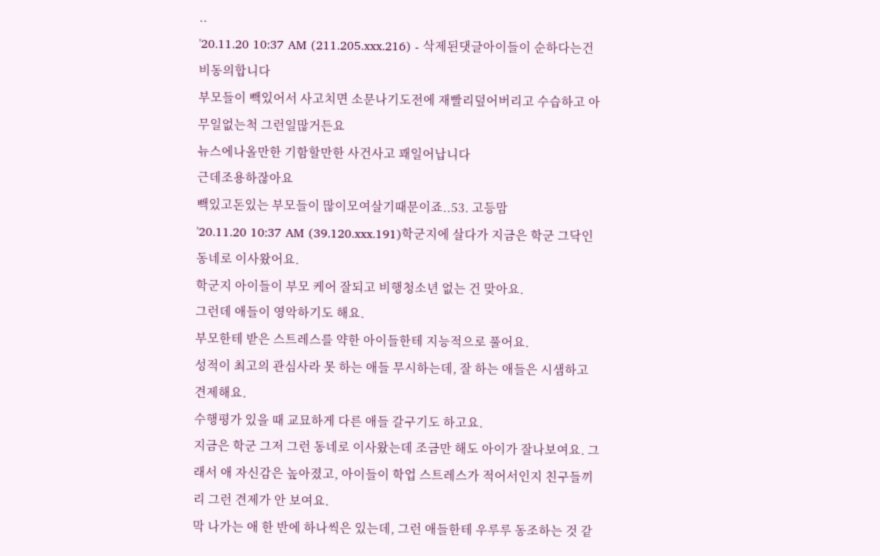..
'20.11.20 10:37 AM (211.205.xxx.216) - 삭제된댓글아이들이 순하다는건 비동의합니다
부모들이 빽있어서 사고치면 소문나기도전에 재빨리덮어버리고 수습하고 아무일없는척 그런일많거든요
뉴스에나올만한 기함할만한 사건사고 꽤일어납니다
근데조용하잖아요
빽있고돈있는 부모들이 많이모여살기때문이죠..53. 고등맘
'20.11.20 10:37 AM (39.120.xxx.191)학군지에 살다가 지금은 학군 그닥인 동네로 이사왔어요.
학군지 아이들이 부모 케어 잘되고 비행청소년 없는 건 맞아요.
그런데 애들이 영악하기도 해요.
부모한테 받은 스트레스를 약한 아이들한테 지능적으로 풀어요.
성적이 최고의 관심사라 못 하는 애들 무시하는데, 잘 하는 애들은 시샘하고 견제해요.
수행평가 있을 때 교묘하게 다른 애들 갈구기도 하고요.
지금은 학군 그저 그런 동네로 이사왔는데 조금만 해도 아이가 잘나보여요. 그래서 애 자신감은 높아졌고, 아이들이 학업 스트레스가 적어서인지 친구들끼리 그런 견제가 안 보여요.
막 나가는 애 한 반에 하나씩은 있는데, 그런 애들한테 우루루 동조하는 것 같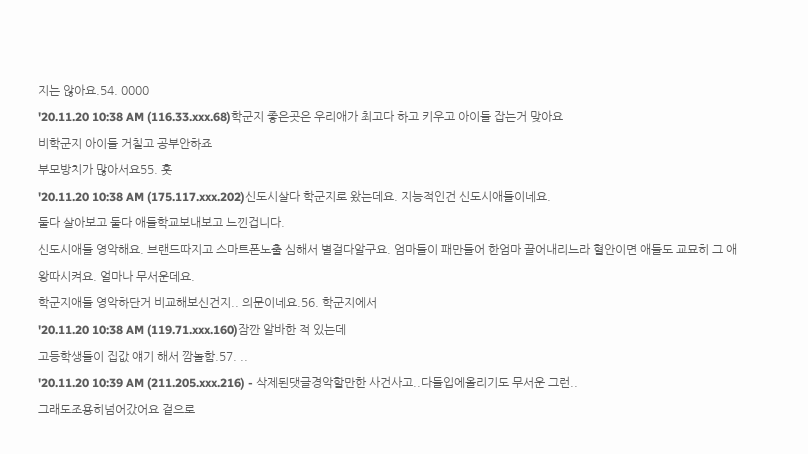지는 않아요.54. 0000
'20.11.20 10:38 AM (116.33.xxx.68)학군지 좋은곳은 우리애가 최고다 하고 키우고 아이들 잡는거 맞아요
비학군지 아이들 거칠고 공부안하죠
부모방치가 많아서요55. 훗
'20.11.20 10:38 AM (175.117.xxx.202)신도시살다 학군지로 왔는데요. 지능적인건 신도시애들이네요.
둘다 살아보고 둘다 애들학교보내보고 느낀겁니다.
신도시애들 영악해요. 브랜드따지고 스마트폰노출 심해서 별걸다알구요. 엄마들이 패만들어 한엄마 끌어내리느라 혈안이면 애들도 교묘히 그 애 왕따시켜요. 얼마나 무서운데요.
학군지애들 영악하단거 비교해보신건지.. 의문이네요.56. 학군지에서
'20.11.20 10:38 AM (119.71.xxx.160)잠깐 알바한 적 있는데
고등학생들이 집값 얘기 해서 깜놀함.57. ..
'20.11.20 10:39 AM (211.205.xxx.216) - 삭제된댓글경악할만한 사건사고..다들입에올리기도 무서운 그런..
그래도조용히넘어갔어요 겉으로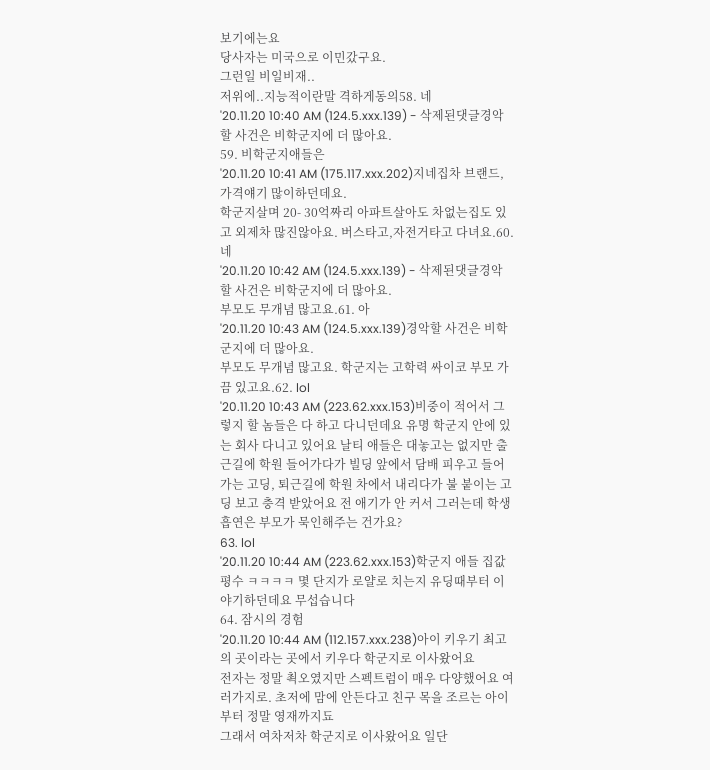보기에는요
당사자는 미국으로 이민갔구요.
그런일 비일비재..
저위에..지능적이란말 격하게동의58. 네
'20.11.20 10:40 AM (124.5.xxx.139) - 삭제된댓글경악할 사건은 비학군지에 더 많아요.
59. 비학군지애들은
'20.11.20 10:41 AM (175.117.xxx.202)지네집차 브랜드,가격얘기 많이하던데요.
학군지살며 20- 30억짜리 아파트살아도 차없는집도 있고 외제차 많진않아요. 버스타고,자전거타고 다녀요.60. 네
'20.11.20 10:42 AM (124.5.xxx.139) - 삭제된댓글경악할 사건은 비학군지에 더 많아요.
부모도 무개념 많고요.61. 아
'20.11.20 10:43 AM (124.5.xxx.139)경악할 사건은 비학군지에 더 많아요.
부모도 무개념 많고요. 학군지는 고학력 싸이코 부모 가끔 있고요.62. lol
'20.11.20 10:43 AM (223.62.xxx.153)비중이 적어서 그렇지 할 놈들은 다 하고 다니던데요 유명 학군지 안에 있는 회사 다니고 있어요 날티 애들은 대놓고는 없지만 출근길에 학원 들어가다가 빌딩 앞에서 담배 피우고 들어가는 고딩, 퇴근길에 학원 차에서 내리다가 불 붙이는 고딩 보고 충격 받았어요 전 애기가 안 커서 그러는데 학생 흡연은 부모가 묵인해주는 건가요?
63. lol
'20.11.20 10:44 AM (223.62.xxx.153)학군지 애들 집값 평수 ㅋㅋㅋㅋ 몇 단지가 로얄로 치는지 유딩때부터 이야기하던데요 무섭습니다
64. 잠시의 경험
'20.11.20 10:44 AM (112.157.xxx.238)아이 키우기 최고의 곳이라는 곳에서 키우다 학군지로 이사왔어요
전자는 정말 쵝오였지만 스펙트럼이 매우 다양했어요 여러가지로. 초저에 맘에 안든다고 친구 목을 조르는 아이부터 정말 영재까지됴
그래서 여차저차 학군지로 이사왔어요 일단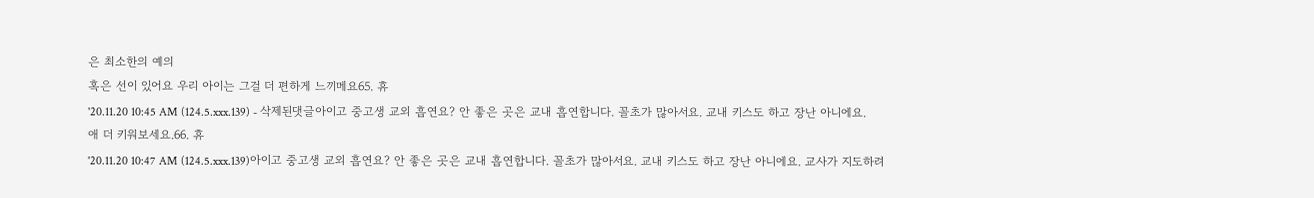은 최소한의 예의
혹은 선이 있어요 우리 아이는 그걸 더 편하게 느끼메요65. 휴
'20.11.20 10:45 AM (124.5.xxx.139) - 삭제된댓글아이고 중고생 교외 흡연요? 안 좋은 곳은 교내 흡연합니다. 꼴초가 많아서요. 교내 키스도 하고 장난 아니에요.
애 더 키워보세요.66. 휴
'20.11.20 10:47 AM (124.5.xxx.139)아이고 중고생 교외 흡연요? 안 좋은 곳은 교내 흡연합니다. 꼴초가 많아서요. 교내 키스도 하고 장난 아니에요. 교사가 지도하려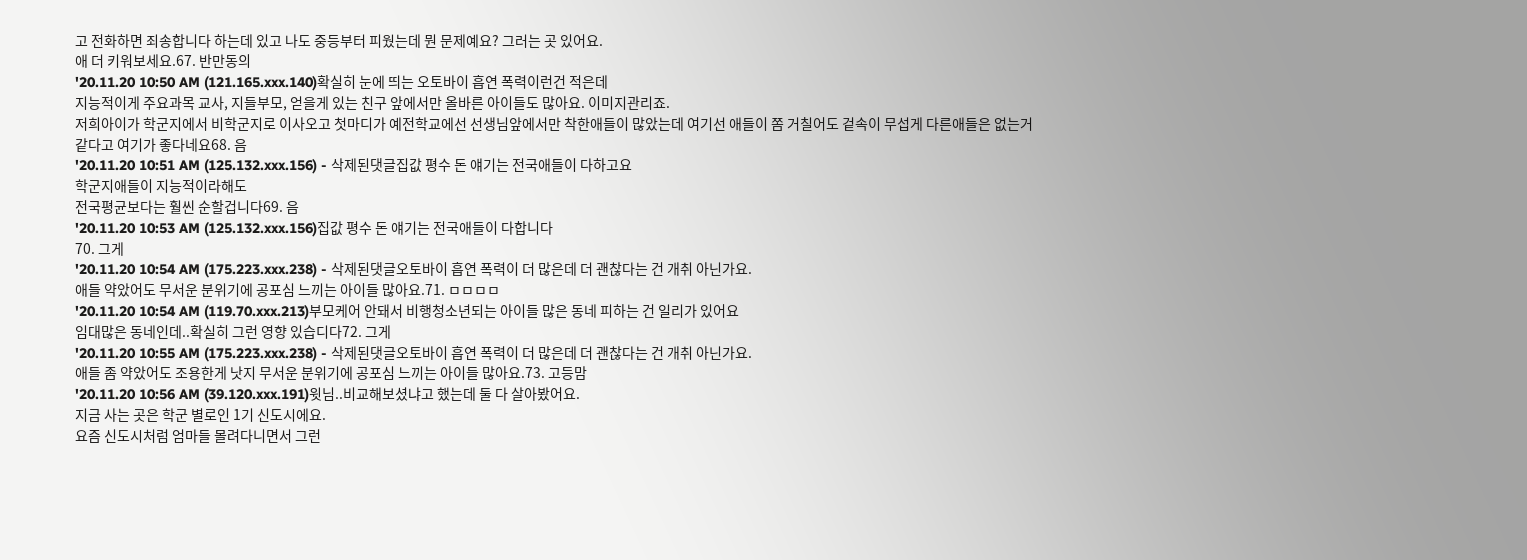고 전화하면 죄송합니다 하는데 있고 나도 중등부터 피웠는데 뭔 문제예요? 그러는 곳 있어요.
애 더 키워보세요.67. 반만동의
'20.11.20 10:50 AM (121.165.xxx.140)확실히 눈에 띄는 오토바이 흡연 폭력이런건 적은데
지능적이게 주요과목 교사, 지들부모, 얻을게 있는 친구 앞에서만 올바른 아이들도 많아요. 이미지관리죠.
저희아이가 학군지에서 비학군지로 이사오고 첫마디가 예전학교에선 선생님앞에서만 착한애들이 많았는데 여기선 애들이 쫌 거칠어도 겉속이 무섭게 다른애들은 없는거 같다고 여기가 좋다네요68. 음
'20.11.20 10:51 AM (125.132.xxx.156) - 삭제된댓글집값 평수 돈 얘기는 전국애들이 다하고요
학군지애들이 지능적이라해도
전국평균보다는 훨씬 순할겁니다69. 음
'20.11.20 10:53 AM (125.132.xxx.156)집값 평수 돈 얘기는 전국애들이 다합니다
70. 그게
'20.11.20 10:54 AM (175.223.xxx.238) - 삭제된댓글오토바이 흡연 폭력이 더 많은데 더 괜찮다는 건 개취 아닌가요.
애들 약았어도 무서운 분위기에 공포심 느끼는 아이들 많아요.71. ㅁㅁㅁㅁ
'20.11.20 10:54 AM (119.70.xxx.213)부모케어 안돼서 비행청소년되는 아이들 많은 동네 피하는 건 일리가 있어요
임대많은 동네인데..확실히 그런 영향 있습디다72. 그게
'20.11.20 10:55 AM (175.223.xxx.238) - 삭제된댓글오토바이 흡연 폭력이 더 많은데 더 괜찮다는 건 개취 아닌가요.
애들 좀 약았어도 조용한게 낫지 무서운 분위기에 공포심 느끼는 아이들 많아요.73. 고등맘
'20.11.20 10:56 AM (39.120.xxx.191)윗님..비교해보셨냐고 했는데 둘 다 살아봤어요.
지금 사는 곳은 학군 별로인 1기 신도시에요.
요즘 신도시처럼 엄마들 몰려다니면서 그런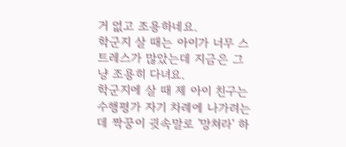거 없고 조용하네요.
학군지 살 때는 아이가 너무 스트레스가 많았는데 지금은 그냥 조용히 다녀요.
학군지에 살 때 제 아이 친구는 수행평가 자기 차례에 나가려는데 짝꿍이 귓속말로 '망쳐라' 하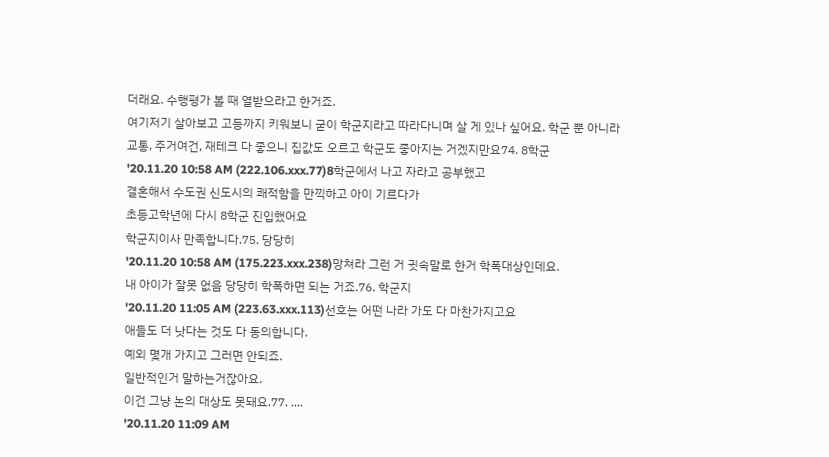더래요. 수행평가 볼 때 열받으라고 한거죠.
여기저기 살아보고 고등까지 키워보니 굳이 학군지라고 따라다니며 살 게 있나 싶어요. 학군 뿐 아니라 교통, 주거여건, 재테크 다 좋으니 집값도 오르고 학군도 좋아지는 거겠지만요74. 8학군
'20.11.20 10:58 AM (222.106.xxx.77)8학군에서 나고 자라고 공부했고
결혼해서 수도권 신도시의 쾌적함을 만끽하고 아이 기르다가
초등고학년에 다시 8학군 진입했어요
학군지이사 만족합니다.75. 당당히
'20.11.20 10:58 AM (175.223.xxx.238)망쳐라 그런 거 귓속말로 한거 학폭대상인데요.
내 아이가 잘못 없음 당당히 학폭하면 되는 거죠.76. 학군지
'20.11.20 11:05 AM (223.63.xxx.113)선호는 어떤 나라 가도 다 마찬가지고요
애들도 더 낫다는 것도 다 동의합니다.
예외 몇개 가지고 그러면 안되죠.
일반적인거 말하는거잖아요.
이건 그냥 논의 대상도 못돼요.77. ....
'20.11.20 11:09 AM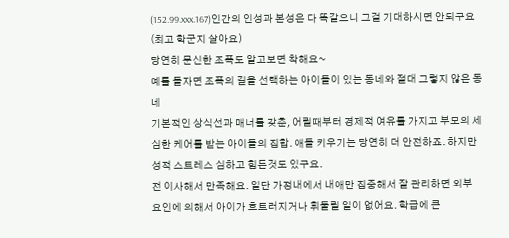(152.99.xxx.167)인간의 인성과 본성은 다 똑같으니 그걸 기대하시면 안되구요 (최고 학군지 살아요)
당연히 문신한 조폭도 알고보면 착해요~
예를 들자면 조폭의 길을 선택하는 아이들이 있는 동네와 절대 그렇지 않은 동네
기본적인 상식선과 매너를 갖춘, 어릴때부터 경제적 여유를 가지고 부모의 세심한 케어를 받는 아이들의 집합. 애들 키우기는 당연히 더 안전하죠. 하지만 성적 스트레스 심하고 힘든것도 있구요.
전 이사해서 만족해요. 일단 가정내에서 내애만 집중해서 잘 관리하면 외부 요인에 의해서 아이가 흐트러지거나 휘둘릴 일이 없어요. 학급에 큰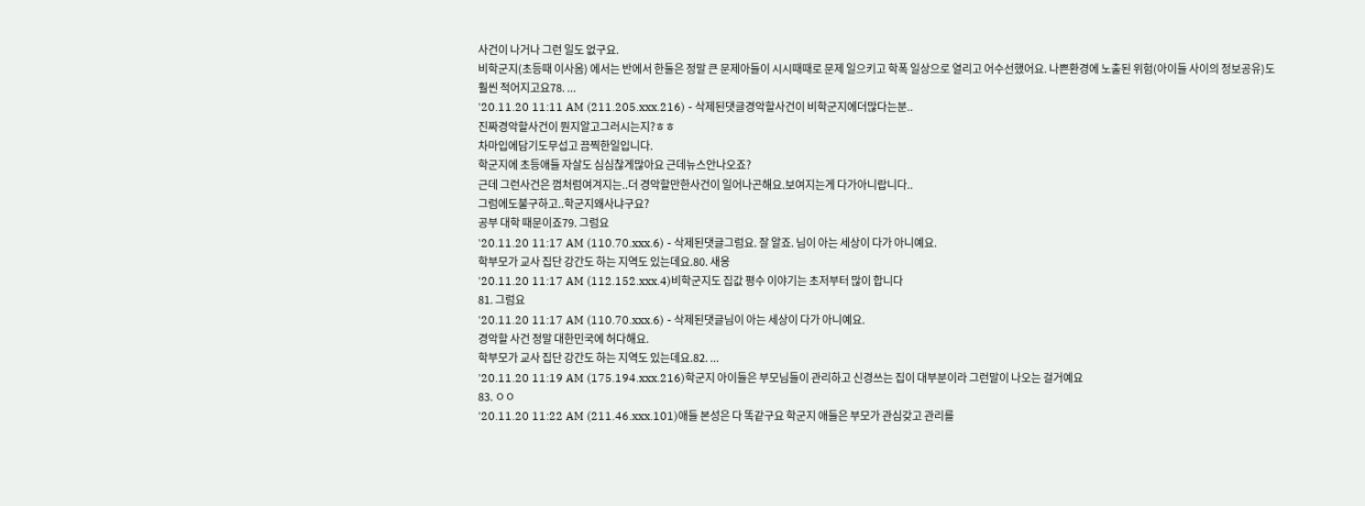사건이 나거나 그런 일도 없구요.
비학군지(초등때 이사옴) 에서는 반에서 한둘은 정말 큰 문제아들이 시시때때로 문제 일으키고 학폭 일상으로 열리고 어수선했어요. 나쁜환경에 노출된 위험(아이들 사이의 정보공유)도 훨씬 적어지고요78. ...
'20.11.20 11:11 AM (211.205.xxx.216) - 삭제된댓글경악할사건이 비학군지에더많다는분..
진짜경악할사건이 뭔지알고그러시는지?ㅎㅎ
차마입에담기도무섭고 끔찍한일입니다.
학군지에 초등애들 자살도 심심찮게많아요 근데뉴스안나오죠?
근데 그런사건은 껌처럼여겨지는..더 경악할만한사건이 일어나곤해요.보여지는게 다가아니랍니다..
그럼에도불구하고..학군지왜사냐구요?
공부 대학 때문이죠79. 그럼요
'20.11.20 11:17 AM (110.70.xxx.6) - 삭제된댓글그럼요. 잘 알죠. 님이 아는 세상이 다가 아니예요.
학부모가 교사 집단 강간도 하는 지역도 있는데요.80. 새옹
'20.11.20 11:17 AM (112.152.xxx.4)비학군지도 집값 평수 이야기는 초저부터 많이 합니다
81. 그럼요
'20.11.20 11:17 AM (110.70.xxx.6) - 삭제된댓글님이 아는 세상이 다가 아니예요.
경악할 사건 정말 대한민국에 허다해요.
학부모가 교사 집단 강간도 하는 지역도 있는데요.82. ...
'20.11.20 11:19 AM (175.194.xxx.216)학군지 아이들은 부모님들이 관리하고 신경쓰는 집이 대부분이라 그런말이 나오는 걸거예요
83. ㅇㅇ
'20.11.20 11:22 AM (211.46.xxx.101)애들 본성은 다 똑같구요 학군지 애들은 부모가 관심갖고 관리를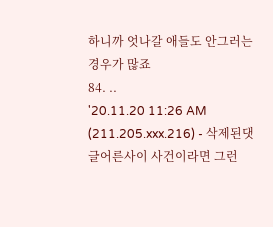하니까 엇나갈 애들도 안그러는 경우가 많죠
84. ..
'20.11.20 11:26 AM (211.205.xxx.216) - 삭제된댓글어른사이 사건이라면 그런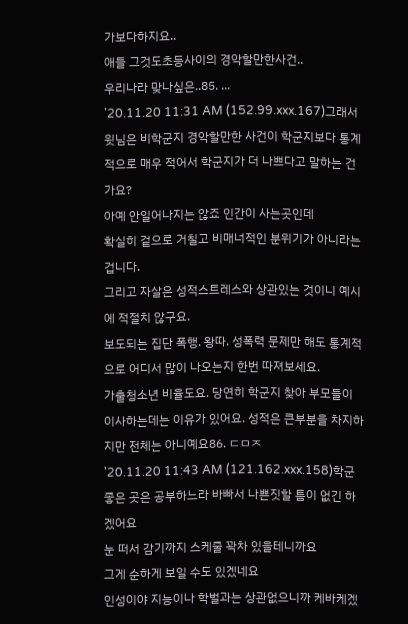가보다하지요..
애들 그것도초등사이의 경악할만한사건..
우리나라 맞나싶은..85. ...
'20.11.20 11:31 AM (152.99.xxx.167)그래서 윗님은 비학군지 경악할만한 사건이 학군지보다 통계적으로 매우 적어서 학군지가 더 나쁘다고 말하는 건가요?
아예 안일어나지는 않죠 인간이 사는곳인데
확실히 겉으로 거칠고 비매너적인 분위기가 아니라는 겁니다.
그리고 자살은 성적스트레스와 상관있는 것이니 예시에 적절치 않구요.
보도되는 집단 폭행. 왕따. 성폭력 문제만 해도 통계적으로 어디서 많이 나오는지 한번 따져보세요.
가출청소년 비율도요. 당연히 학군지 찾아 부모들이 이사하는데는 이유가 있어요. 성적은 큰부분을 차지하지만 전체는 아니예요86. ㄷㅁㅈ
'20.11.20 11:43 AM (121.162.xxx.158)학군 좋은 곳은 공부하느라 바빠서 나쁜짓할 틈이 없긴 하겠어요
눈 떠서 감기까지 스케줄 꽉차 있을테니까요
그게 순하게 보일 수도 있겠네요
인성이야 지능이나 학벌과는 상관없으니까 케바케겠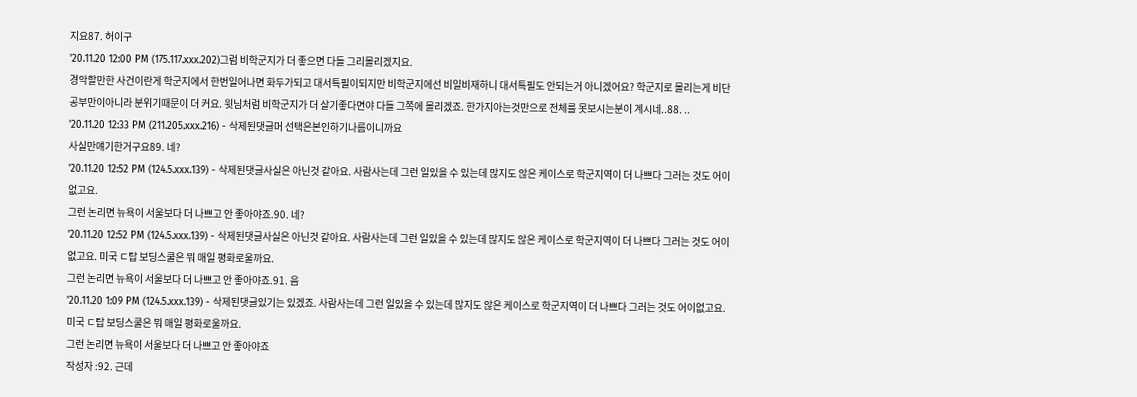지요87. 허이구
'20.11.20 12:00 PM (175.117.xxx.202)그럼 비학군지가 더 좋으면 다들 그리몰리겠지요.
경악할만한 사건이란게 학군지에서 한번일어나면 화두가되고 대서특필이되지만 비학군지에선 비일비재하니 대서특필도 안되는거 아니겠어요? 학군지로 몰리는게 비단 공부만이아니라 분위기때문이 더 커요. 윗님처럼 비학군지가 더 살기좋다면야 다들 그쪽에 몰리겠죠. 한가지아는것만으로 전체를 못보시는분이 계시네..88. ..
'20.11.20 12:33 PM (211.205.xxx.216) - 삭제된댓글머 선택은본인하기나름이니까요
사실만얘기한거구요89. 네?
'20.11.20 12:52 PM (124.5.xxx.139) - 삭제된댓글사실은 아닌것 같아요. 사람사는데 그런 일있을 수 있는데 많지도 않은 케이스로 학군지역이 더 나쁘다 그러는 것도 어이없고요.
그런 논리면 뉴욕이 서울보다 더 나쁘고 안 좋아야죠.90. 네?
'20.11.20 12:52 PM (124.5.xxx.139) - 삭제된댓글사실은 아닌것 같아요. 사람사는데 그런 일있을 수 있는데 많지도 않은 케이스로 학군지역이 더 나쁘다 그러는 것도 어이없고요. 미국 ㄷ탑 보딩스쿨은 뭐 매일 평화로울까요.
그런 논리면 뉴욕이 서울보다 더 나쁘고 안 좋아야죠.91. 음
'20.11.20 1:09 PM (124.5.xxx.139) - 삭제된댓글있기는 있겠죠. 사람사는데 그런 일있을 수 있는데 많지도 않은 케이스로 학군지역이 더 나쁘다 그러는 것도 어이없고요. 미국 ㄷ탑 보딩스쿨은 뭐 매일 평화로울까요.
그런 논리면 뉴욕이 서울보다 더 나쁘고 안 좋아야죠
작성자 :92. 근데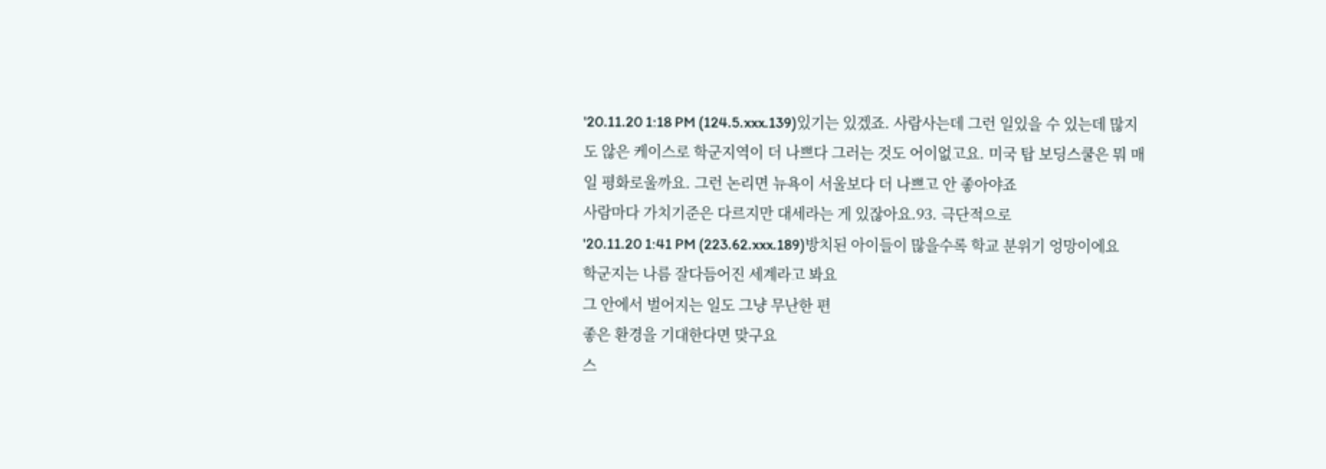'20.11.20 1:18 PM (124.5.xxx.139)있기는 있겠죠. 사람사는데 그런 일있을 수 있는데 많지도 않은 케이스로 학군지역이 더 나쁘다 그러는 것도 어이없고요. 미국 탑 보딩스쿨은 뭐 매일 평화로울까요. 그런 논리면 뉴욕이 서울보다 더 나쁘고 안 좋아야죠
사람마다 가치기준은 다르지만 대세라는 게 있잖아요.93. 극단적으로
'20.11.20 1:41 PM (223.62.xxx.189)방치된 아이들이 많을수록 학교 분위기 엉망이에요
학군지는 나름 잘다듬어진 세계라고 봐요
그 안에서 벌어지는 일도 그냥 무난한 편
좋은 환경을 기대한다면 맞구요
스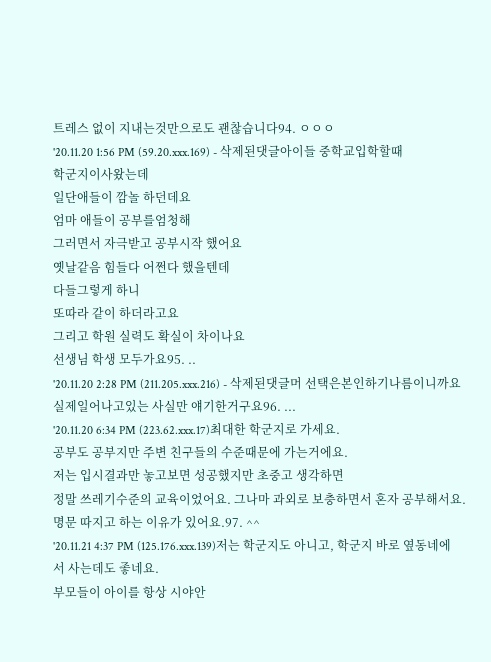트레스 없이 지내는것만으로도 괜찮습니다94. ㅇㅇㅇ
'20.11.20 1:56 PM (59.20.xxx.169) - 삭제된댓글아이들 중학교입학할때
학군지이사왔는데
일단애들이 깜놀 하던데요
엄마 애들이 공부를엄청해
그러면서 자극받고 공부시작 했어요
옛날같음 힘들다 어쩐다 했을텐데
다들그렇게 하니
또따라 같이 하더라고요
그리고 학원 실력도 확실이 차이나요
선생님 학생 모두가요95. ..
'20.11.20 2:28 PM (211.205.xxx.216) - 삭제된댓글머 선택은본인하기나름이니까요
실제일어나고있는 사실만 얘기한거구요96. ...
'20.11.20 6:34 PM (223.62.xxx.17)최대한 학군지로 가세요.
공부도 공부지만 주변 친구들의 수준때문에 가는거에요.
저는 입시결과만 놓고보면 성공했지만 초중고 생각하면
정말 쓰레기수준의 교육이었어요. 그나마 과외로 보충하면서 혼자 공부해서요. 명문 따지고 하는 이유가 있어요.97. ^^
'20.11.21 4:37 PM (125.176.xxx.139)저는 학군지도 아니고, 학군지 바로 옆동네에서 사는데도 좋네요.
부모들이 아이를 항상 시야안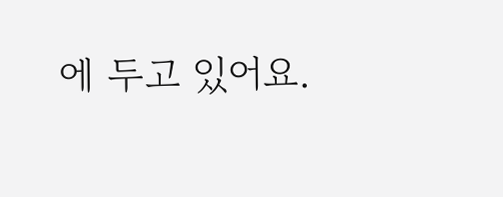에 두고 있어요.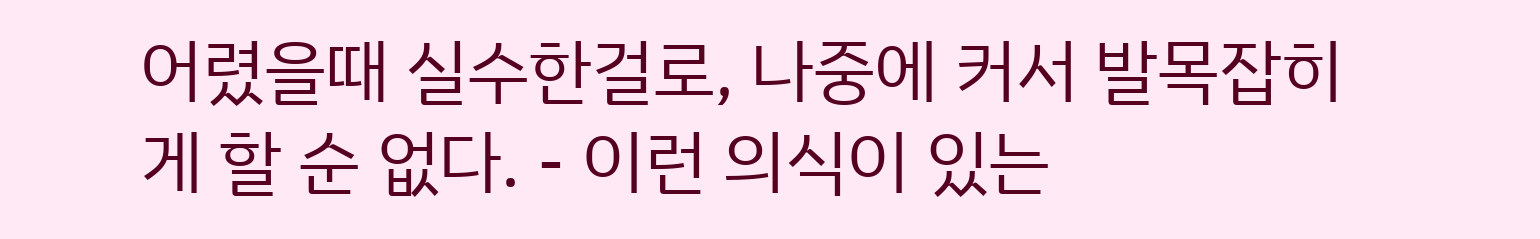어렸을때 실수한걸로, 나중에 커서 발목잡히게 할 순 없다. - 이런 의식이 있는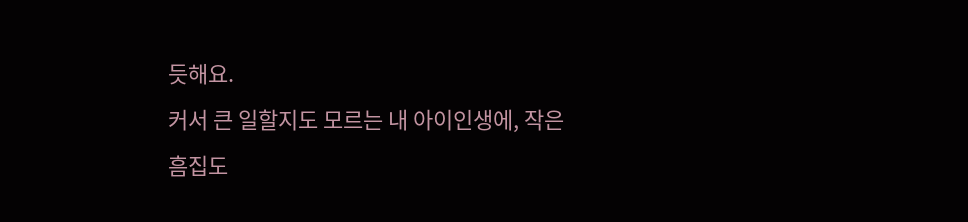듯해요.
커서 큰 일할지도 모르는 내 아이인생에, 작은 흠집도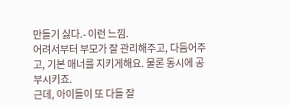만들기 싫다.- 이런 느낌.
어려서부터 부모가 잘 관리해주고, 다듬어주고, 기본 매너를 지키게해요. 물론 동시에 공부시키죠.
근데, 아이들이 또 다들 잘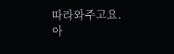따라와주고요.
아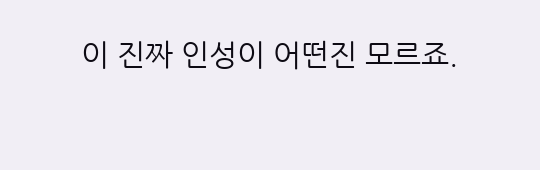이 진짜 인성이 어떤진 모르죠.